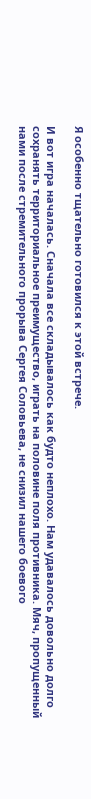Я особенно тщательно готовился к этой встрече.

И вот игра началась. Сначала все складывалось как будто неплохо. Нам удавалось довольно долго сохранять территориальное преимущество, играть на половине поля противника. Мяч, пропущенный нами после стремительного прорыва Сергея Соловьева, не снизил нашего боевого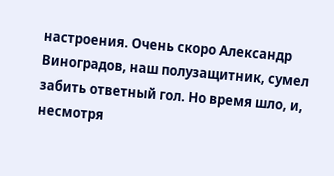настроения. Очень скоро Александр Виноградов, наш полузащитник, сумел забить ответный гол. Но время шло, и, несмотря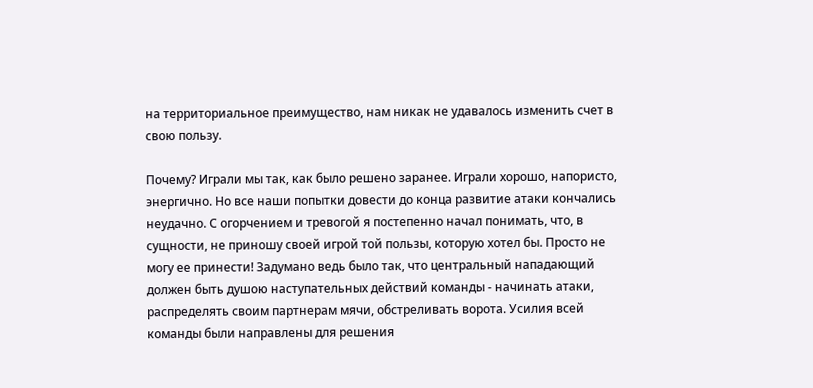на территориальное преимущество, нам никак не удавалось изменить счет в свою пользу.

Почему? Играли мы так, как было решено заранее. Играли хорошо, напористо, энергично. Но все наши попытки довести до конца развитие атаки кончались неудачно. С огорчением и тревогой я постепенно начал понимать, что, в сущности, не приношу своей игрой той пользы, которую хотел бы. Просто не могу ее принести! Задумано ведь было так, что центральный нападающий должен быть душою наступательных действий команды - начинать атаки, распределять своим партнерам мячи, обстреливать ворота. Усилия всей команды были направлены для решения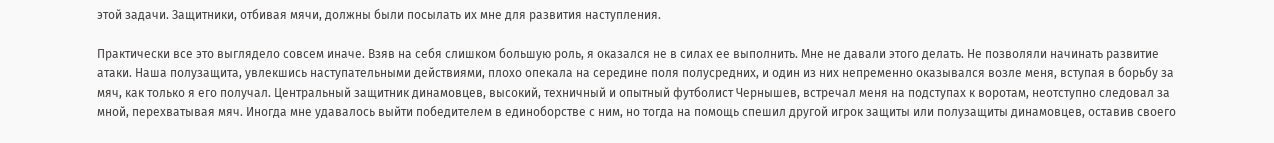этой задачи. Защитники, отбивая мячи, должны были посылать их мне для развития наступления.

Практически все это выглядело совсем иначе. Взяв на себя слишком большую роль, я оказался не в силах ее выполнить. Мне не давали этого делать. Не позволяли начинать развитие атаки. Наша полузащита, увлекшись наступательными действиями, плохо опекала на середине поля полусредних, и один из них непременно оказывался возле меня, вступая в борьбу за мяч, как только я его получал. Центральный защитник динамовцев, высокий, техничный и опытный футболист Чернышев, встречал меня на подступах к воротам, неотступно следовал за мной, перехватывая мяч. Иногда мне удавалось выйти победителем в единоборстве с ним, но тогда на помощь спешил другой игрок защиты или полузащиты динамовцев, оставив своего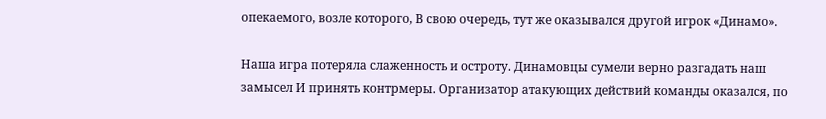опекаемого, возле которого, В свою очередь, тут же оказывался другой игрок «Динамо».

Наша игра потеряла слаженность и остроту. Динамовцы сумели верно разгадать наш замысел И принять контрмеры. Организатор атакующих действий команды оказался, по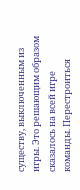существу, выключенным из игры. Это решающим образом сказалось на всей игре команды. Перестроиться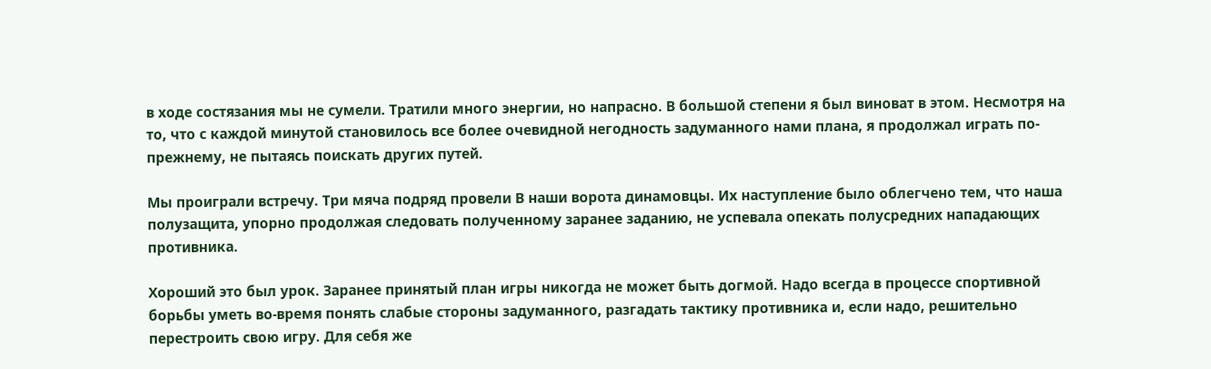в ходе состязания мы не сумели. Тратили много энергии, но напрасно. В большой степени я был виноват в этом. Несмотря на то, что с каждой минутой становилось все более очевидной негодность задуманного нами плана, я продолжал играть по-прежнему, не пытаясь поискать других путей.

Мы проиграли встречу. Три мяча подряд провели В наши ворота динамовцы. Их наступление было облегчено тем, что наша полузащита, упорно продолжая следовать полученному заранее заданию, не успевала опекать полусредних нападающих противника.

Хороший это был урок. Заранее принятый план игры никогда не может быть догмой. Надо всегда в процессе спортивной борьбы уметь во-время понять слабые стороны задуманного, разгадать тактику противника и, если надо, решительно перестроить свою игру. Для себя же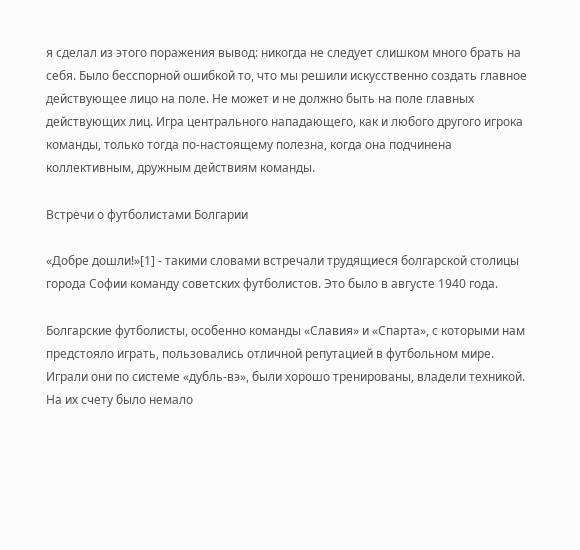я сделал из этого поражения вывод: никогда не следует слишком много брать на себя. Было бесспорной ошибкой то, что мы решили искусственно создать главное действующее лицо на поле. Не может и не должно быть на поле главных действующих лиц. Игра центрального нападающего, как и любого другого игрока команды, только тогда по-настоящему полезна, когда она подчинена коллективным, дружным действиям команды.

Встречи о футболистами Болгарии

«Добре дошли!»[1] - такими словами встречали трудящиеся болгарской столицы города Софии команду советских футболистов. Это было в августе 1940 года.

Болгарские футболисты, особенно команды «Славия» и «Спарта», с которыми нам предстояло играть, пользовались отличной репутацией в футбольном мире. Играли они по системе «дубль-вэ», были хорошо тренированы, владели техникой. На их счету было немало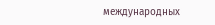международных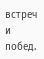встреч и побед.